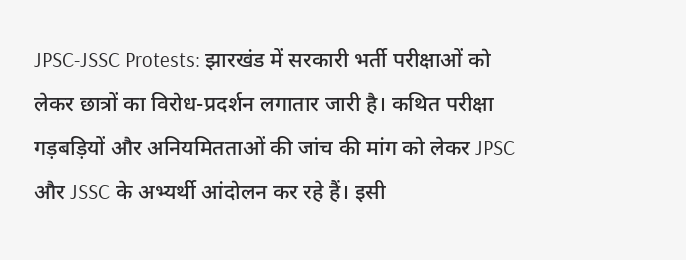JPSC-JSSC Protests: झारखंड में सरकारी भर्ती परीक्षाओं को लेकर छात्रों का विरोध-प्रदर्शन लगातार जारी है। कथित परीक्षा गड़बड़ियों और अनियमितताओं की जांच की मांग को लेकर JPSC और JSSC के अभ्यर्थी आंदोलन कर रहे हैं। इसी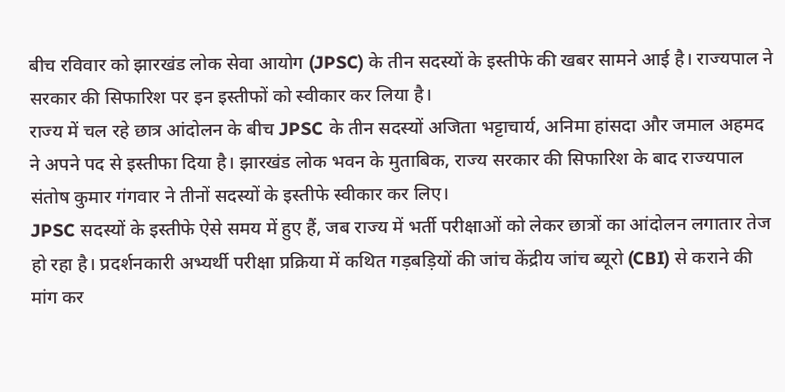बीच रविवार को झारखंड लोक सेवा आयोग (JPSC) के तीन सदस्यों के इस्तीफे की खबर सामने आई है। राज्यपाल ने सरकार की सिफारिश पर इन इस्तीफों को स्वीकार कर लिया है।
राज्य में चल रहे छात्र आंदोलन के बीच JPSC के तीन सदस्यों अजिता भट्टाचार्य, अनिमा हांसदा और जमाल अहमद ने अपने पद से इस्तीफा दिया है। झारखंड लोक भवन के मुताबिक, राज्य सरकार की सिफारिश के बाद राज्यपाल संतोष कुमार गंगवार ने तीनों सदस्यों के इस्तीफे स्वीकार कर लिए।
JPSC सदस्यों के इस्तीफे ऐसे समय में हुए हैं, जब राज्य में भर्ती परीक्षाओं को लेकर छात्रों का आंदोलन लगातार तेज हो रहा है। प्रदर्शनकारी अभ्यर्थी परीक्षा प्रक्रिया में कथित गड़बड़ियों की जांच केंद्रीय जांच ब्यूरो (CBI) से कराने की मांग कर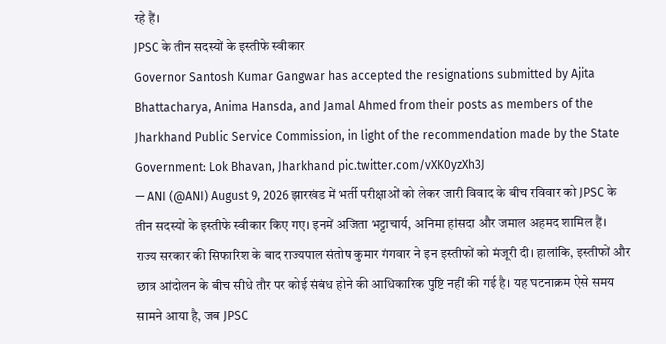रहे हैं।
JPSC के तीन सदस्यों के इस्तीफे स्वीकार
Governor Santosh Kumar Gangwar has accepted the resignations submitted by Ajita Bhattacharya, Anima Hansda, and Jamal Ahmed from their posts as members of the Jharkhand Public Service Commission, in light of the recommendation made by the State Government: Lok Bhavan, Jharkhand pic.twitter.com/vXK0yzXh3J
— ANI (@ANI) August 9, 2026 झारखंड में भर्ती परीक्षाओं को लेकर जारी विवाद के बीच रविवार को JPSC के तीन सदस्यों के इस्तीफे स्वीकार किए गए। इनमें अजिता भट्टाचार्य, अनिमा हांसदा और जमाल अहमद शामिल हैं।
राज्य सरकार की सिफारिश के बाद राज्यपाल संतोष कुमार गंगवार ने इन इस्तीफों को मंजूरी दी। हालांकि, इस्तीफों और छात्र आंदोलन के बीच सीधे तौर पर कोई संबंध होने की आधिकारिक पुष्टि नहीं की गई है। यह घटनाक्रम ऐसे समय सामने आया है, जब JPSC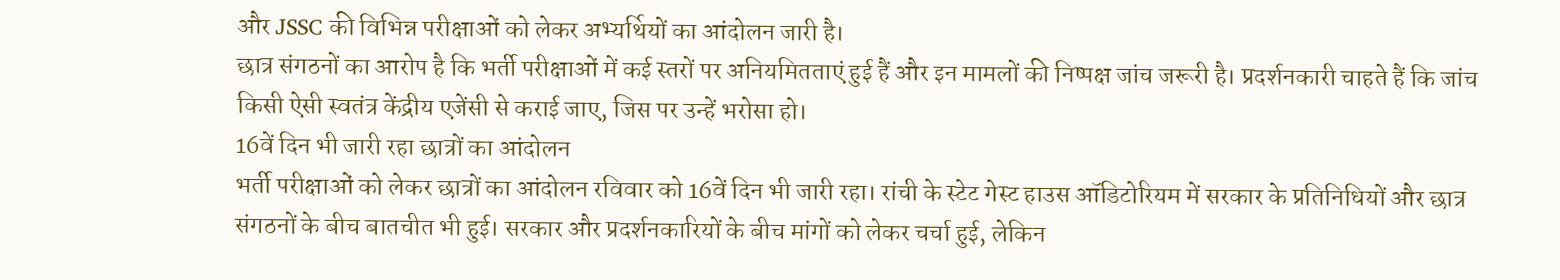और JSSC की विभिन्न परीक्षाओं को लेकर अभ्यर्थियों का आंदोलन जारी है।
छात्र संगठनों का आरोप है कि भर्ती परीक्षाओं में कई स्तरों पर अनियमितताएं हुई हैं और इन मामलों की निष्पक्ष जांच जरूरी है। प्रदर्शनकारी चाहते हैं कि जांच किसी ऐसी स्वतंत्र केंद्रीय एजेंसी से कराई जाए, जिस पर उन्हें भरोसा हो।
16वें दिन भी जारी रहा छात्रों का आंदोलन
भर्ती परीक्षाओं को लेकर छात्रों का आंदोलन रविवार को 16वें दिन भी जारी रहा। रांची के स्टेट गेस्ट हाउस ऑडिटोरियम में सरकार के प्रतिनिधियों और छात्र संगठनों के बीच बातचीत भी हुई। सरकार और प्रदर्शनकारियों के बीच मांगों को लेकर चर्चा हुई, लेकिन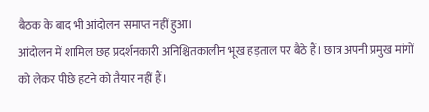बैठक के बाद भी आंदोलन समाप्त नहीं हुआ।
आंदोलन में शामिल छह प्रदर्शनकारी अनिश्चितकालीन भूख हड़ताल पर बैठे हैं। छात्र अपनी प्रमुख मांगों को लेकर पीछे हटने को तैयार नहीं हैं।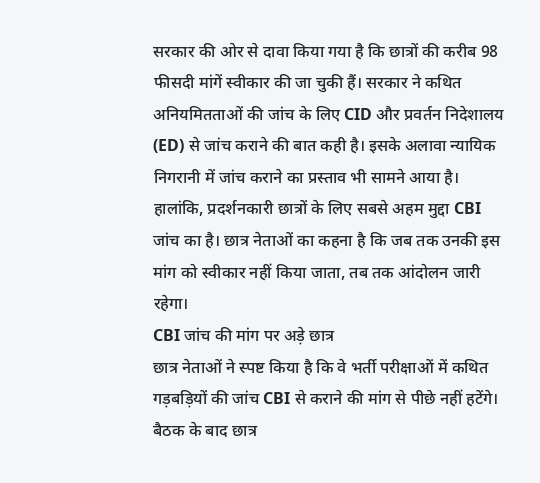सरकार की ओर से दावा किया गया है कि छात्रों की करीब 98 फीसदी मांगें स्वीकार की जा चुकी हैं। सरकार ने कथित अनियमितताओं की जांच के लिए CID और प्रवर्तन निदेशालय (ED) से जांच कराने की बात कही है। इसके अलावा न्यायिक निगरानी में जांच कराने का प्रस्ताव भी सामने आया है।
हालांकि, प्रदर्शनकारी छात्रों के लिए सबसे अहम मुद्दा CBI जांच का है। छात्र नेताओं का कहना है कि जब तक उनकी इस मांग को स्वीकार नहीं किया जाता, तब तक आंदोलन जारी रहेगा।
CBI जांच की मांग पर अड़े छात्र
छात्र नेताओं ने स्पष्ट किया है कि वे भर्ती परीक्षाओं में कथित गड़बड़ियों की जांच CBI से कराने की मांग से पीछे नहीं हटेंगे। बैठक के बाद छात्र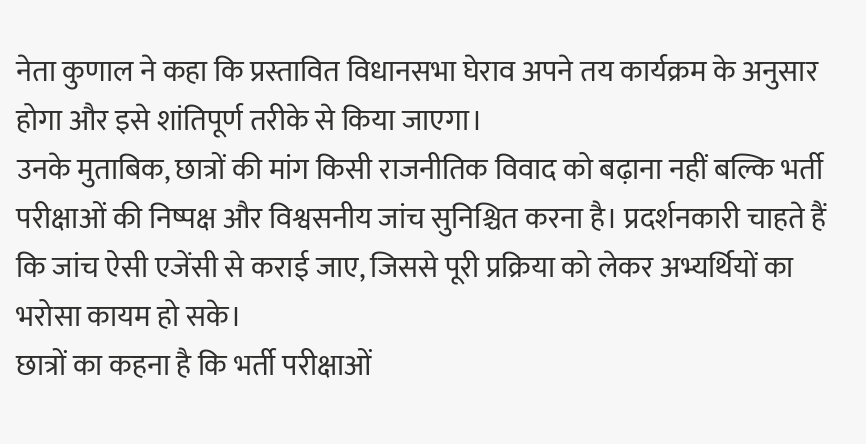नेता कुणाल ने कहा कि प्रस्तावित विधानसभा घेराव अपने तय कार्यक्रम के अनुसार होगा और इसे शांतिपूर्ण तरीके से किया जाएगा।
उनके मुताबिक, छात्रों की मांग किसी राजनीतिक विवाद को बढ़ाना नहीं बल्कि भर्ती परीक्षाओं की निष्पक्ष और विश्वसनीय जांच सुनिश्चित करना है। प्रदर्शनकारी चाहते हैं कि जांच ऐसी एजेंसी से कराई जाए, जिससे पूरी प्रक्रिया को लेकर अभ्यर्थियों का भरोसा कायम हो सके।
छात्रों का कहना है कि भर्ती परीक्षाओं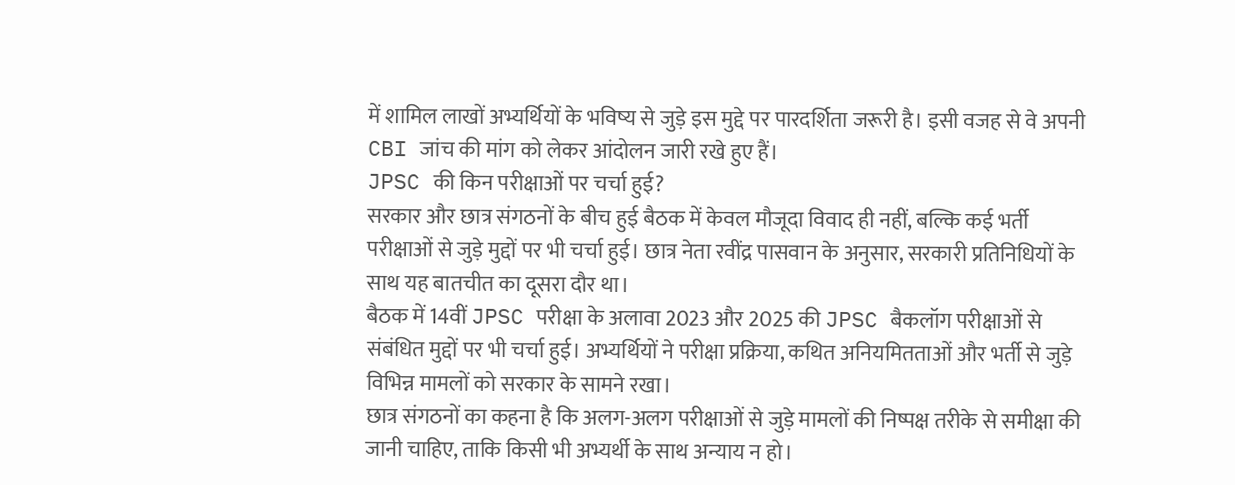में शामिल लाखों अभ्यर्थियों के भविष्य से जुड़े इस मुद्दे पर पारदर्शिता जरूरी है। इसी वजह से वे अपनी CBI जांच की मांग को लेकर आंदोलन जारी रखे हुए हैं।
JPSC की किन परीक्षाओं पर चर्चा हुई?
सरकार और छात्र संगठनों के बीच हुई बैठक में केवल मौजूदा विवाद ही नहीं, बल्कि कई भर्ती परीक्षाओं से जुड़े मुद्दों पर भी चर्चा हुई। छात्र नेता रवींद्र पासवान के अनुसार, सरकारी प्रतिनिधियों के साथ यह बातचीत का दूसरा दौर था।
बैठक में 14वीं JPSC परीक्षा के अलावा 2023 और 2025 की JPSC बैकलॉग परीक्षाओं से संबंधित मुद्दों पर भी चर्चा हुई। अभ्यर्थियों ने परीक्षा प्रक्रिया, कथित अनियमितताओं और भर्ती से जुड़े विभिन्न मामलों को सरकार के सामने रखा।
छात्र संगठनों का कहना है कि अलग-अलग परीक्षाओं से जुड़े मामलों की निष्पक्ष तरीके से समीक्षा की जानी चाहिए, ताकि किसी भी अभ्यर्थी के साथ अन्याय न हो।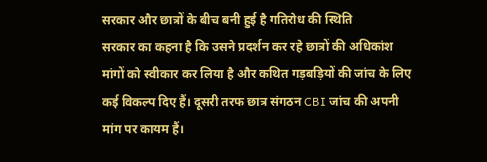सरकार और छात्रों के बीच बनी हुई है गतिरोध की स्थिति
सरकार का कहना है कि उसने प्रदर्शन कर रहे छात्रों की अधिकांश मांगों को स्वीकार कर लिया है और कथित गड़बड़ियों की जांच के लिए कई विकल्प दिए हैं। दूसरी तरफ छात्र संगठन CBI जांच की अपनी मांग पर कायम हैं।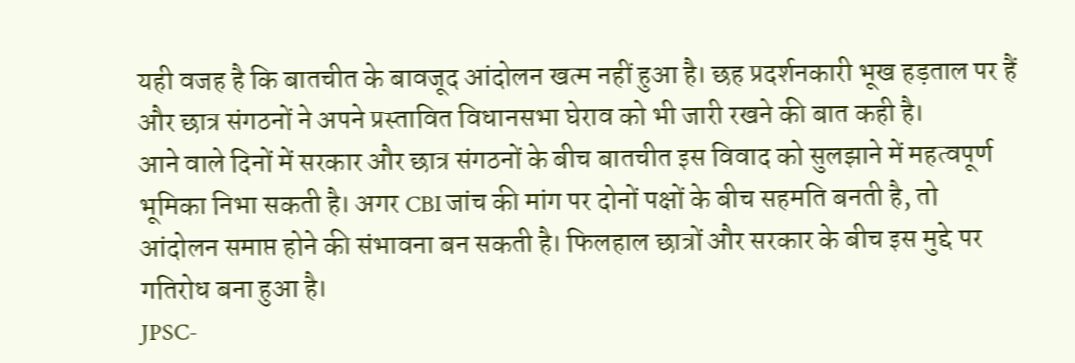यही वजह है कि बातचीत के बावजूद आंदोलन खत्म नहीं हुआ है। छह प्रदर्शनकारी भूख हड़ताल पर हैं और छात्र संगठनों ने अपने प्रस्तावित विधानसभा घेराव को भी जारी रखने की बात कही है।
आने वाले दिनों में सरकार और छात्र संगठनों के बीच बातचीत इस विवाद को सुलझाने में महत्वपूर्ण भूमिका निभा सकती है। अगर CBI जांच की मांग पर दोनों पक्षों के बीच सहमति बनती है, तो आंदोलन समाप्त होने की संभावना बन सकती है। फिलहाल छात्रों और सरकार के बीच इस मुद्दे पर गतिरोध बना हुआ है।
JPSC-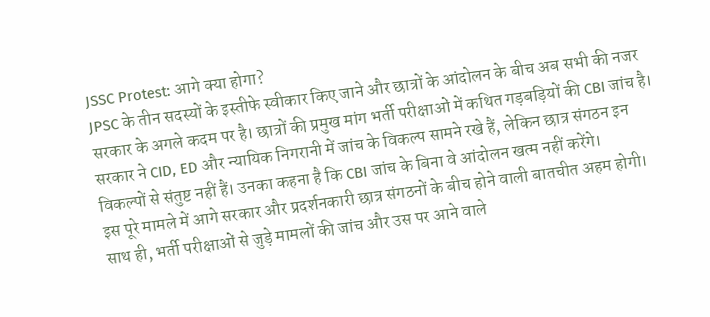JSSC Protest: आगे क्या होगा?
JPSC के तीन सदस्यों के इस्तीफे स्वीकार किए जाने और छात्रों के आंदोलन के बीच अब सभी की नजर सरकार के अगले कदम पर है। छात्रों की प्रमुख मांग भर्ती परीक्षाओं में कथित गड़बड़ियों की CBI जांच है।
सरकार ने CID, ED और न्यायिक निगरानी में जांच के विकल्प सामने रखे हैं, लेकिन छात्र संगठन इन विकल्पों से संतुष्ट नहीं हैं। उनका कहना है कि CBI जांच के बिना वे आंदोलन खत्म नहीं करेंगे।
इस पूरे मामले में आगे सरकार और प्रदर्शनकारी छात्र संगठनों के बीच होने वाली बातचीत अहम होगी। साथ ही, भर्ती परीक्षाओं से जुड़े मामलों की जांच और उस पर आने वाले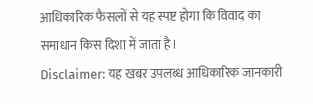आधिकारिक फैसलों से यह स्पष्ट होगा कि विवाद का समाधान किस दिशा में जाता है।
Disclaimer: यह खबर उपलब्ध आधिकारिक जानकारी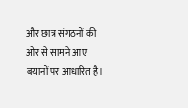और छात्र संगठनों की ओर से सामने आए बयानों पर आधारित है।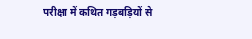परीक्षा में कथित गड़बड़ियों से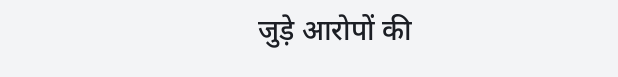जुड़े आरोपों की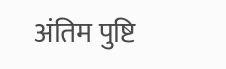अंतिम पुष्टि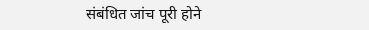संबंधित जांच पूरी होने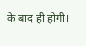के बाद ही होगी।